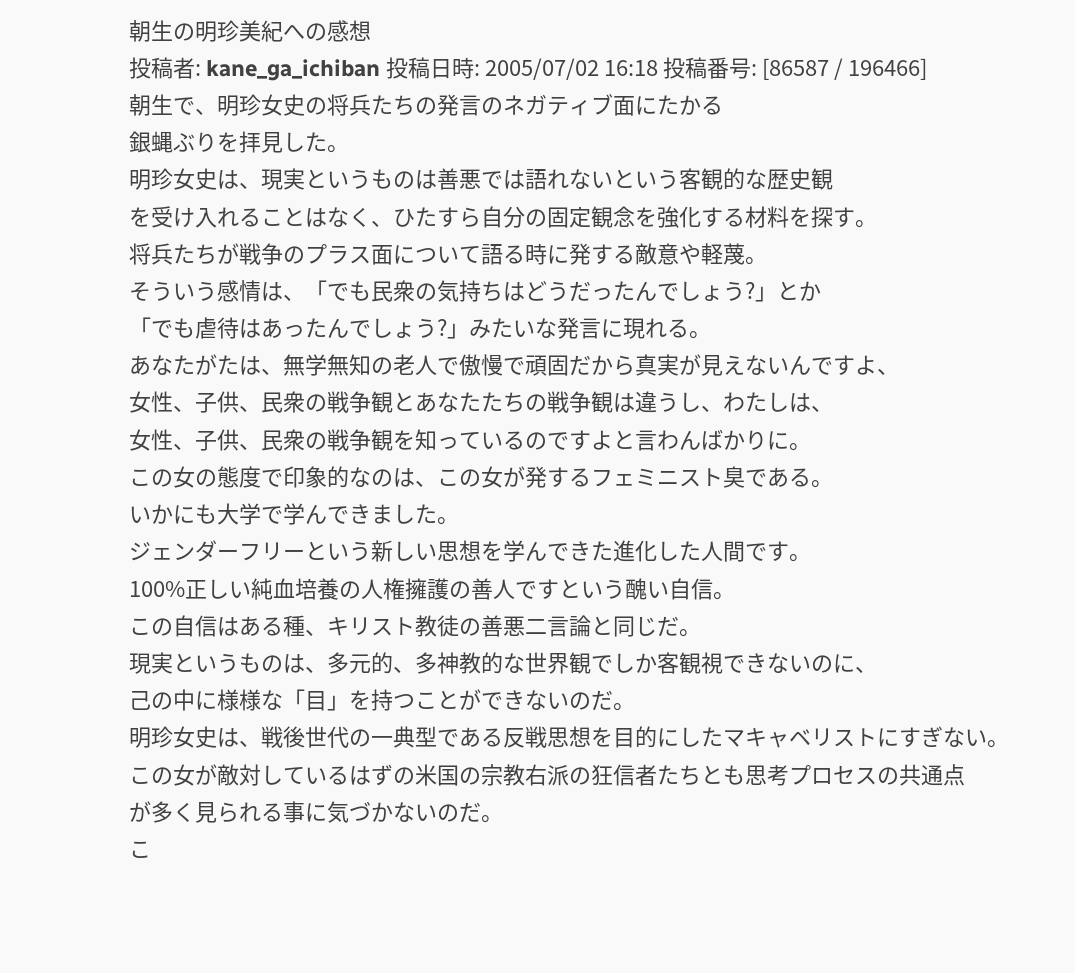朝生の明珍美紀への感想
投稿者: kane_ga_ichiban 投稿日時: 2005/07/02 16:18 投稿番号: [86587 / 196466]
朝生で、明珍女史の将兵たちの発言のネガティブ面にたかる
銀蝿ぶりを拝見した。
明珍女史は、現実というものは善悪では語れないという客観的な歴史観
を受け入れることはなく、ひたすら自分の固定観念を強化する材料を探す。
将兵たちが戦争のプラス面について語る時に発する敵意や軽蔑。
そういう感情は、「でも民衆の気持ちはどうだったんでしょう?」とか
「でも虐待はあったんでしょう?」みたいな発言に現れる。
あなたがたは、無学無知の老人で傲慢で頑固だから真実が見えないんですよ、
女性、子供、民衆の戦争観とあなたたちの戦争観は違うし、わたしは、
女性、子供、民衆の戦争観を知っているのですよと言わんばかりに。
この女の態度で印象的なのは、この女が発するフェミニスト臭である。
いかにも大学で学んできました。
ジェンダーフリーという新しい思想を学んできた進化した人間です。
100%正しい純血培養の人権擁護の善人ですという醜い自信。
この自信はある種、キリスト教徒の善悪二言論と同じだ。
現実というものは、多元的、多神教的な世界観でしか客観視できないのに、
己の中に様様な「目」を持つことができないのだ。
明珍女史は、戦後世代の一典型である反戦思想を目的にしたマキャベリストにすぎない。
この女が敵対しているはずの米国の宗教右派の狂信者たちとも思考プロセスの共通点
が多く見られる事に気づかないのだ。
こ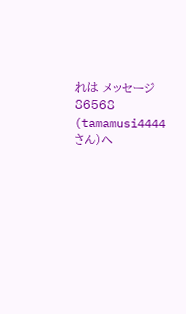れは メッセージ 86568 (tamamusi4444 さん)へ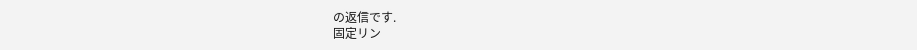の返信です.
固定リン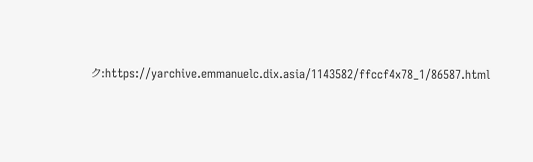ク:https://yarchive.emmanuelc.dix.asia/1143582/ffccf4x78_1/86587.html